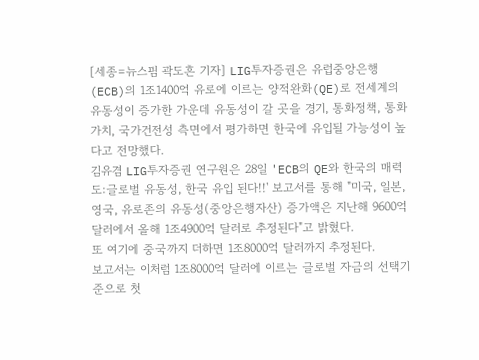[세종=뉴스핌 곽도흔 기자] LIG투자증권은 유럽중앙은행(ECB)의 1조1400억 유로에 이르는 양적완화(QE)로 전세계의 유동성이 증가한 가운데 유동성이 갈 곳을 경기, 통화정책, 통화가치, 국가건전성 측면에서 평가하면 한국에 유입될 가능성이 높다고 전망했다.
김유겸 LIG투자증권 연구원은 28일 'ECB의 QE와 한국의 매력도:글로벌 유동성, 한국 유입 된다!!' 보고서를 통해 "미국, 일본, 영국, 유로존의 유동성(중앙은행자산) 증가액은 지난해 9600억 달러에서 올해 1조4900억 달러로 추정된다"고 밝혔다.
또 여기에 중국까지 더하면 1조8000억 달러까지 추정된다.
보고서는 이처럼 1조8000억 달러에 이르는 글로벌 자금의 선택기준으로 첫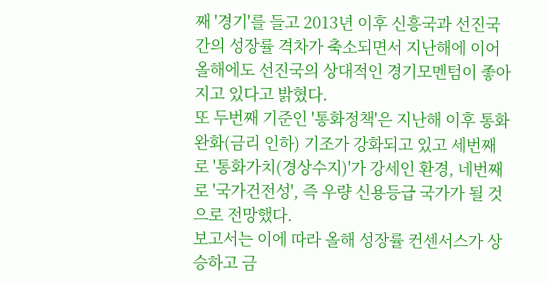째 '경기'를 들고 2013년 이후 신흥국과 선진국 간의 성장률 격차가 축소되면서 지난해에 이어 올해에도 선진국의 상대적인 경기모멘텀이 좋아지고 있다고 밝혔다.
또 두번째 기준인 '통화정책'은 지난해 이후 통화완화(금리 인하) 기조가 강화되고 있고 세번째로 '통화가치(경상수지)'가 강세인 환경, 네번째로 '국가건전성', 즉 우량 신용등급 국가가 될 것으로 전망했다.
보고서는 이에 따라 올해 성장률 컨센서스가 상승하고 금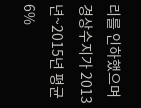리를 인하했으며 경상수지가 2013년~2015년 평균 6%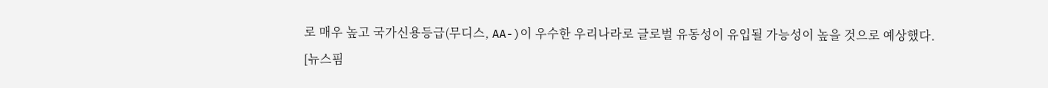로 매우 높고 국가신용등급(무디스, AA-)이 우수한 우리나라로 글로벌 유동성이 유입될 가능성이 높을 것으로 예상했다.
[뉴스핌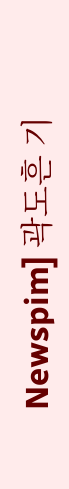Newspim] 곽도흔 기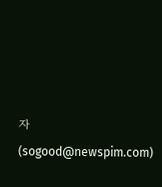자 (sogood@newspim.com)